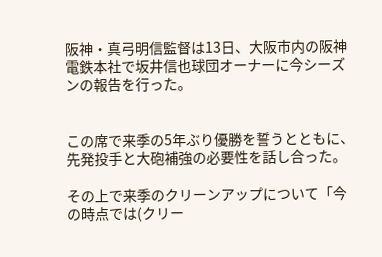阪神・真弓明信監督は13日、大阪市内の阪神電鉄本社で坂井信也球団オーナーに今シーズンの報告を行った。


この席で来季の5年ぶり優勝を誓うとともに、先発投手と大砲補強の必要性を話し合った。

その上で来季のクリーンアップについて「今の時点では(クリー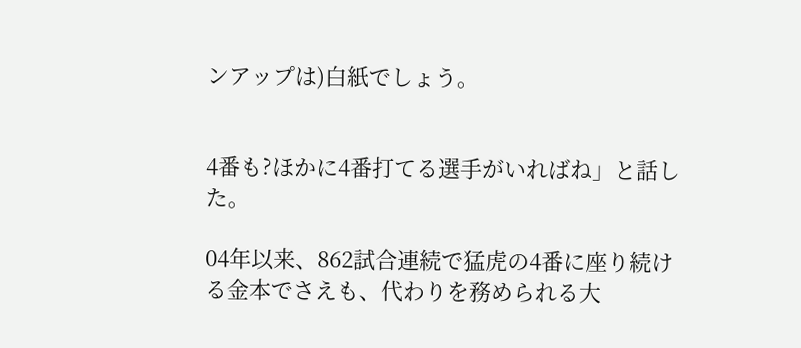ンアップは)白紙でしょう。


4番も?ほかに4番打てる選手がいればね」と話した。

04年以来、862試合連続で猛虎の4番に座り続ける金本でさえも、代わりを務められる大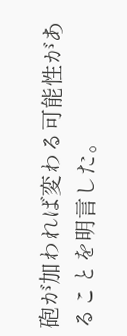砲が加われば変わる可能性があることを明言した。